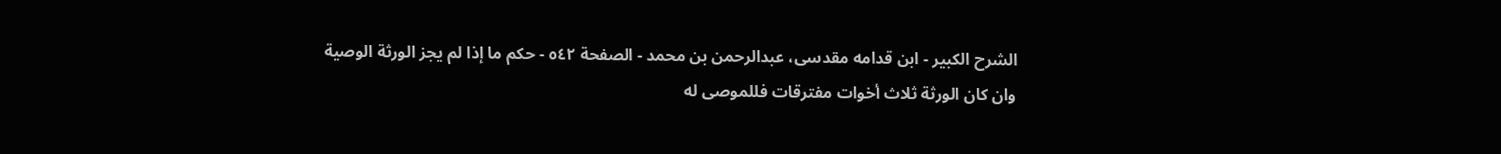الشرح الکبير - ابن قدامه مقدسی، عبدالرحمن بن محمد - الصفحة ٥٤٢ - حكم ما إذا لم يجز الورثة الوصية
وان كان الورثة ثلاث أخوات مفترقات فللموصى له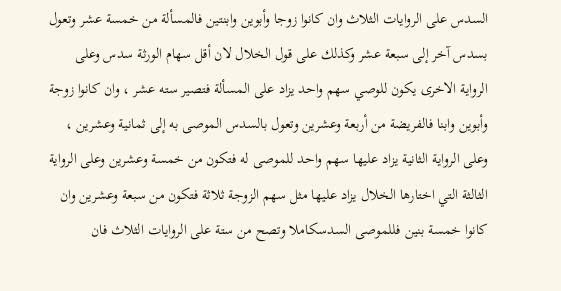السدس على الروايات الثلاث وان كانوا زوجا وأبوين وابنتين فالمسألة من خمسة عشر وتعول بسدس آخر إلى سبعة عشر وكذلك على قول الخلال لان أقل سهام الورثة سدس وعلى الرواية الاخرى يكون للوصي سهم واحد يزاد على المسألة فتصير سته عشر ، وان كانوا زوجة وأبوين وابنا فالفريضة من أربعة وعشرين وتعول بالسدس الموصى به إلى ثمانية وعشرين ، وعلى الرواية الثانية يزاد عليها سهم واحد للموصى له فتكون من خمسة وعشرين وعلى الرواية الثالثة التي اختارها الخلال يزاد عليها مثل سهم الزوجة ثلاثة فتكون من سبعة وعشرين وان كانوا خمسة بنين فللموصى السدسكاملا وتصح من ستة على الروايات الثلاث فان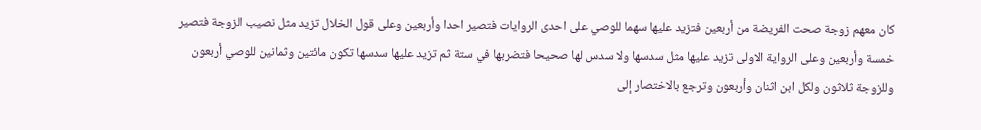كان معهم زوجة صحت الفريضة من أربعين فتزيد عليها سهما للوصي على احدى الروايات فتصير احدا وأربعين وعلى قول الخلال تزيد مثل نصيب الزوجة فتصير خمسة وأربعين وعلى الرواية الاولى تزيد عليها مثل سدسها ولا سدس لها صحيحا فتضربها في ستة ثم تزيد عليها سدسها تكون مائتين وثمانين للوصي أربعون وللزوجة ثلاثون ولكل ابن اثنان وأربعون وترجع بالاختصار إلى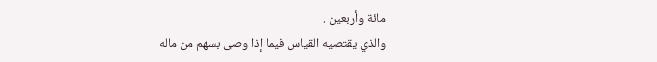مائة وأربعين .
والذي يقتصيه القياس فيما إذا وصى بسهم من ماله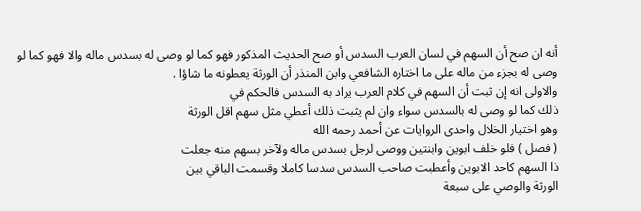أنه ان صح أن السهم في لسان العرب السدس أو صح الحديث المذكور فهو كما لو وصى له بسدس ماله والا فهو كما لو وصى له بجزء من ماله على ما اختاره الشافعي وابن المنذر أن الورثة يعطونه ما شاؤا .
والاولى انه إن ثبت أن السهم في كلام العرب يراد به السدس فالحكم في
ذلك كما لو وصى له بالسدس سواء وان لم يثبت ذلك أعطي مثل سهم اقل الورثة
وهو اختيار الخلال واحدى الروايات عن أحمد رحمه الله
( فصل ) فلو خلف ابوين وابنتين ووصى لرجل بسدس ماله ولآخر بسهم منه جعلت
ذا السهم كاحد الابوين وأعطبت صاحب السدس سدسا كاملا وقسمت الباقي بين
الورثة والوصي على سبعة